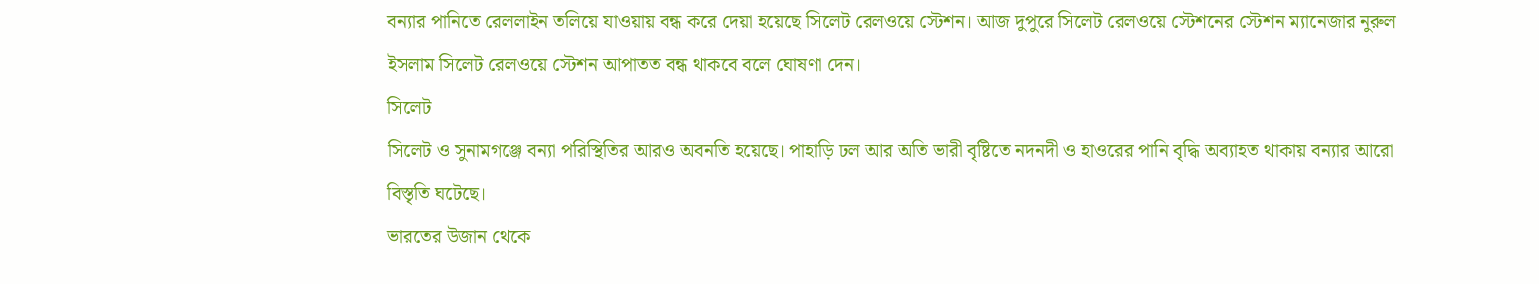বন্যার পানিতে রেললাইন তলিয়ে যাওয়ায় বন্ধ করে দেয়া হয়েছে সিলেট রেলওয়ে স্টেশন। আজ দুপুরে সিলেট রেলওয়ে স্টেশনের স্টেশন ম্যানেজার নুরুল ইসলাম সিলেট রেলওয়ে স্টেশন আপাতত বন্ধ থাকবে বলে ঘোষণা দেন।
সিলেট
সিলেট ও সুনামগঞ্জে বন্যা পরিস্থিতির আরও অবনতি হয়েছে। পাহাড়ি ঢল আর অতি ভারী বৃষ্টিতে নদনদী ও হাওরের পানি বৃদ্ধি অব্যাহত থাকায় বন্যার আরো বিস্তৃতি ঘটেছে।
ভারতের উজান থেকে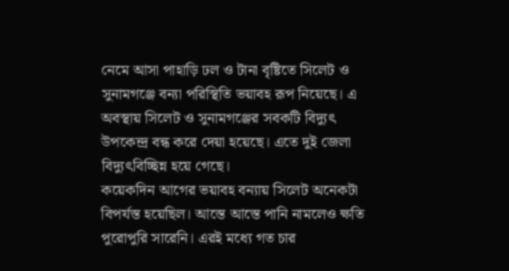নেমে আসা পাহাড়ি ঢল ও টানা বৃষ্টিতে সিলেট ও সুনামগঞ্জে বন্যা পরিস্থিতি ভয়াবহ রূপ নিয়েছে। এ অবস্থায় সিলেট ও সুনামগঞ্জের সবকটি বিদ্যুৎ উপকেন্দ্র বন্ধ করে দেয়া হয়েছে। এতে দুই জেলা বিদ্যুৎবিচ্ছিন্ন হয়ে গেছে।
কয়েকদিন আগের ভয়াবহ বন্যায় সিলেট অনেকটা বিপর্যস্ত হয়েছিল। আস্তে আস্তে পানি নামলেও ক্ষতি পুরোপুরি সারেনি। এরই মধ্যে গত চার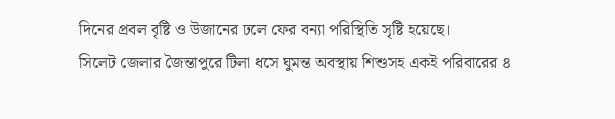দিনের প্রবল বৃষ্টি ও উজানের ঢলে ফের বন্যা পরিস্থিতি সৃষ্টি হয়েছে।
সিলেট জেলার জৈন্তাপুরে টিলা ধসে ঘুমন্ত অবস্থায় শিশুসহ একই পরিবারের ৪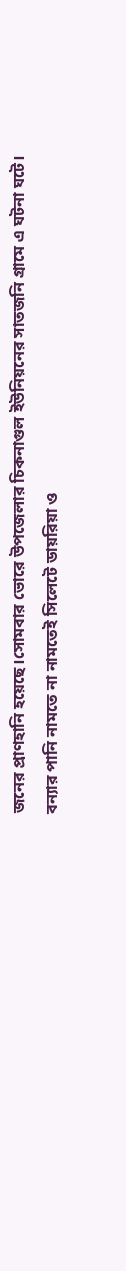জনের প্রাণহানি হয়েছে।সোমবার ভোরে উপজেলার চিকনাগুল ইউনিয়নের সাতজনি গ্রামে এ ঘটনা ঘটে।
বন্যার পানি নামতে না নামতেই সিলেটে ডায়রিয়া ও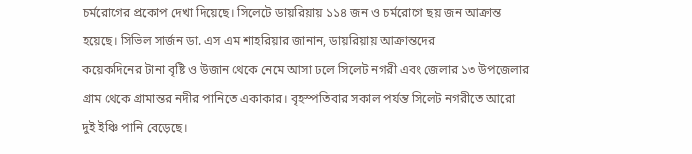চর্মরোগের প্রকোপ দেখা দিয়েছে। সিলেটে ডায়রিয়ায় ১১৪ জন ও চর্মরোগে ছয় জন আক্রান্ত হয়েছে। সিভিল সার্জন ডা. এস এম শাহরিয়ার জানান, ডায়রিয়ায় আক্রান্তদের
কয়েকদিনের টানা বৃষ্টি ও উজান থেকে নেমে আসা ঢলে সিলেট নগরী এবং জেলার ১৩ উপজেলার গ্রাম থেকে গ্রামান্তর নদীর পানিতে একাকার। বৃহস্পতিবার সকাল পর্যন্ত সিলেট নগরীতে আরো দুই ইঞ্চি পানি বেড়েছে।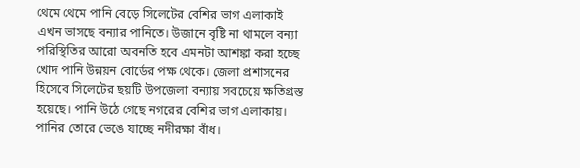থেমে থেমে পানি বেড়ে সিলেটের বেশির ভাগ এলাকাই এখন ভাসছে বন্যার পানিতে। উজানে বৃষ্টি না থামলে বন্যা পরিস্থিতির আরো অবনতি হবে এমনটা আশঙ্কা করা হচ্ছে খোদ পানি উন্নয়ন বোর্ডের পক্ষ থেকে। জেলা প্রশাসনের হিসেবে সিলেটের ছয়টি উপজেলা বন্যায় সবচেয়ে ক্ষতিগ্রস্ত হয়েছে। পানি উঠে গেছে নগরের বেশির ভাগ এলাকায়। পানির তোরে ভেঙে যাচ্ছে নদীরক্ষা বাঁধ।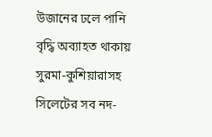উজানের ঢলে পানি বৃদ্ধি অব্যাহত থাকায় সুরমা-কুশিয়ারাসহ সিলেটের সব নদ-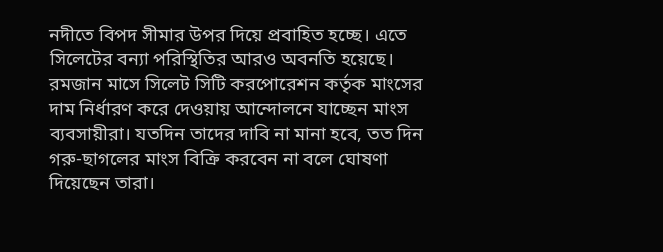নদীতে বিপদ সীমার উপর দিয়ে প্রবাহিত হচ্ছে। এতে সিলেটের বন্যা পরিস্থিতির আরও অবনতি হয়েছে।
রমজান মাসে সিলেট সিটি করপোরেশন কর্তৃক মাংসের দাম নির্ধারণ করে দেওয়ায় আন্দোলনে যাচ্ছেন মাংস ব্যবসায়ীরা। যতদিন তাদের দাবি না মানা হবে, তত দিন গরু-ছাগলের মাংস বিক্রি করবেন না বলে ঘোষণা দিয়েছেন তারা।